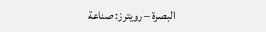البصرة – رويترز: صناعة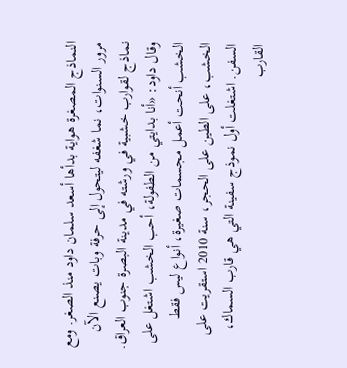النماذج المصغرة هواية بدأها أسعد سلمان داود منذ الصغر. ومع مرور السنوات، نما شغفه ليتحول إلى حرفة وبات يصنع الآن نماذج لقوارب خشبية في ورشته في مدينة البصرة جنوب العراق.
وقال داود: «أنا بدايتي من الطفولة، أحب الخشب اشتغل على الخشب أنحت أعمل مجسمات صغيرة، أنواع ليس فقط الخشب، على الطين على الحجر، سنة 2010 استقريت على السفن. اشتغلت أول نموذج سفينة التي هي قارب السماك، القارب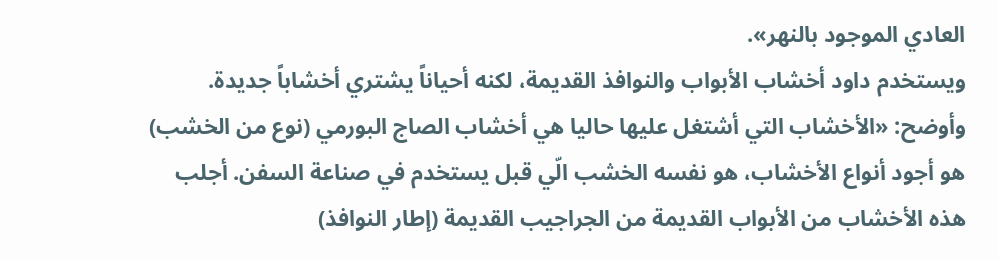العادي الموجود بالنهر».
ويستخدم داود أخشاب الأبواب والنوافذ القديمة، لكنه أحياناً يشتري أخشاباً جديدة.
وأوضح: «الأخشاب التي أشتغل عليها حاليا هي أخشاب الصاج البورمي (نوع من الخشب) هو أجود أنواع الأخشاب، هو نفسه الخشب الّي قبل يستخدم في صناعة السفن. أجلب هذه الأخشاب من الأبواب القديمة من الجراجيب القديمة (إطار النوافذ)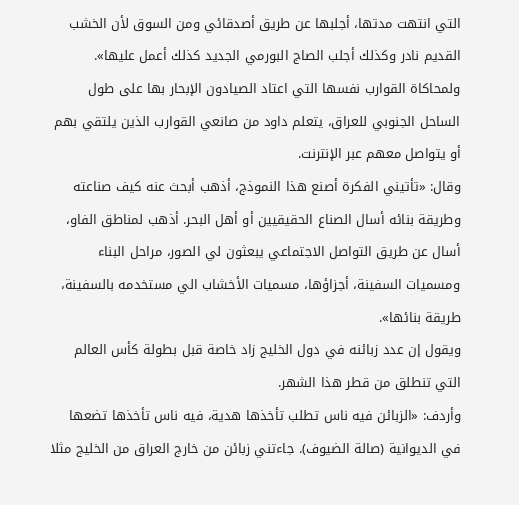التي انتهت مدتها، أجلبها عن طريق أصدقائي ومن السوق لأن الخشب القديم نادر وكذلك أجلب الصاج البورمي الجديد كذلك أعمل عليها».
ولمحاكاة القوارب نفسها التي اعتاد الصيادون الإبحار بها على طول الساحل الجنوبي للعراق، يتعلم داود من صانعي القوارب الذين يلتقي بهم أو يتواصل معهم عبر الإنترنت.
وقال: «تأتيني الفكرة أصنع هذا النموذج، أذهب أبحث عنه كيف صناعته وطريقة بنائه أسال الصناع الحقيقيين أو أهل البحر. أذهب لمناطق الفاو، أسال عن طريق التواصل الاجتماعي يبعثون لي الصور، مراحل البناء ومسميات السفينة، أجزاؤها، مسميات الأخشاب الي مستخدمه بالسفينة، طريقة بنائها».
ويقول إن عدد زبائنه في دول الخليج زاد خاصة قبل بطولة كأس العالم التي تنطلق من قطر هذا الشهر.
وأردف: «الزبائن فيه ناس تطلب تأخذها هدية، فيه ناس تأخذها تضعها في الديوانية (صالة الضيوف). جاءتني زبائن من خارج العراق من الخليج مثلا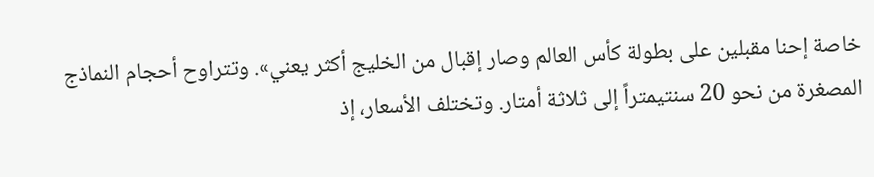خاصة إحنا مقبلين على بطولة كأس العالم وصار إقبال من الخليج أكثر يعني». وتتراوح أحجام النماذج المصغرة من نحو 20 سنتيمتراً إلى ثلاثة أمتار. وتختلف الأسعار، إذ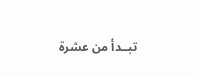تبــدأ من عشرة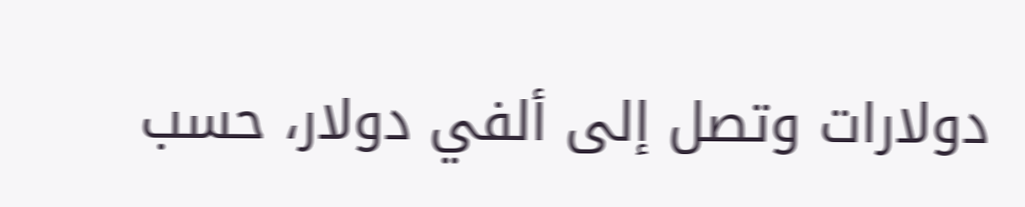دولارات وتصل إلى ألفي دولار، حسب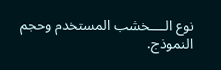نوع الــــخشب المستخدم وحجم النموذج.